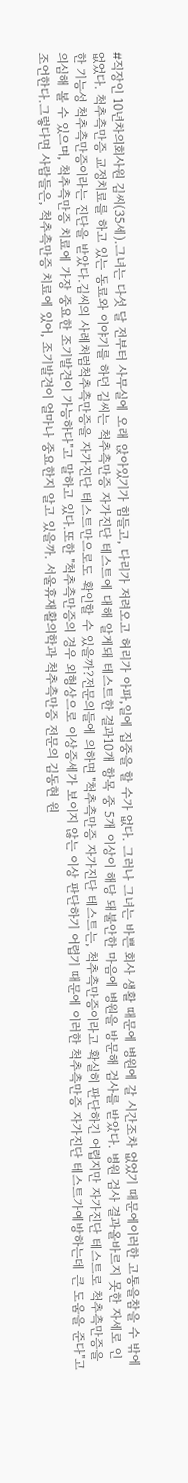#직장인 10년차의회사원 김씨(35세).그녀는 다섯 달 전부터 사무실에 오래 앉아있기가 힘들고, 다리가 저려오고 허리가 아파,일에 집중을 할 수가 없다. 그러나 그녀는 바쁜 회사 생활 때문에 병원에 갈 시간조차 없었기 때문에이러한 고통을참을 수 밖에 없었다. 척추측만증 교정치료를 하고 있는 동료와 이야기를 하던 김씨는 척추측만증 자가진단 테스트에 대해 알게돼 테스트한 결과10개 항목 중 5개 이상이 해당 돼불안한 마음에 병원을 방문해 검사를 받았다. 병원 검사 결과올바르지 못한 자세로 인한 기능성 척추측만증이라는 진단을 받았다.김씨의 사례처럼척추측만증을 자가진단 테스트만으로도 확인할 수 있을까?전문의들에 의하면 "척추측만증 자가진단 테스트는, 척추측만증이라고 확실히 판단하긴 어렵지만 자가진단 테스트로 척추측만증을 의심해 볼 수 있으며, 척추측만증 치료에 가장 중요한 조기발견이 가능하다"고 말하고 있다.또한 "척추측만증의 경우 외형상으로 이상증세가 보이지 않는 이상 판단하기 어렵기 때문에 이러한 척추측만증 자가진단 테스트가예방하는데 큰 도움을 준다"고 조언한다.그렇다면 사람들은, 척추측만증 치료에 있어, 조기발견이 얼마나 중요한지 알고 있을까. 서울휴재활의학과 척추측만증 전문의 김동현 원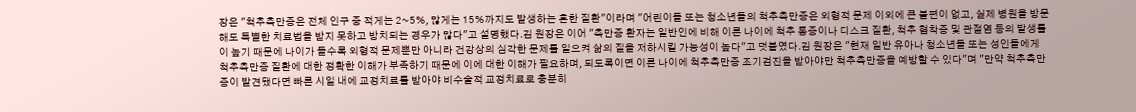장은 "척추측만증은 전체 인구 중 적게는 2~5%, 많게는 15%까지도 발생하는 흔한 질환"이라며 "어린이들 또는 청소년들의 척추측만증은 외형적 문제 이외에 큰 불편이 없고, 실제 병원을 방문해도 특별한 치료법을 받지 못하고 방치되는 경우가 많다"고 설명했다.김 원장은 이어 "측만증 환자는 일반인에 비해 이른 나이에 척추 통증이나 디스크 질환, 척추 협착증 및 관절염 등의 발생률이 높기 때문에 나이가 들수록 외형적 문제뿐만 아니라 건강상의 심각한 문제를 일으켜 삶의 질을 저하시킬 가능성이 높다"고 덧붙였다.김 원장은 "현재 일반 유아나 청소년들 또는 성인들에게 척추측만증 질환에 대한 정확한 이해가 부족하기 때문에 이에 대한 이해가 필요하며, 되도록이면 이른 나이에 척추측만증 조기검진을 받아야만 척추측만증을 예방할 수 있다"며 "만약 척추측만증이 발견됐다면 빠른 시일 내에 교정치료를 받아야 비수술적 교정치료로 충분히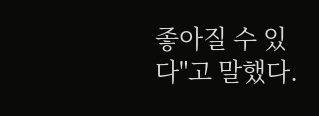좋아질 수 있다"고 말했다.